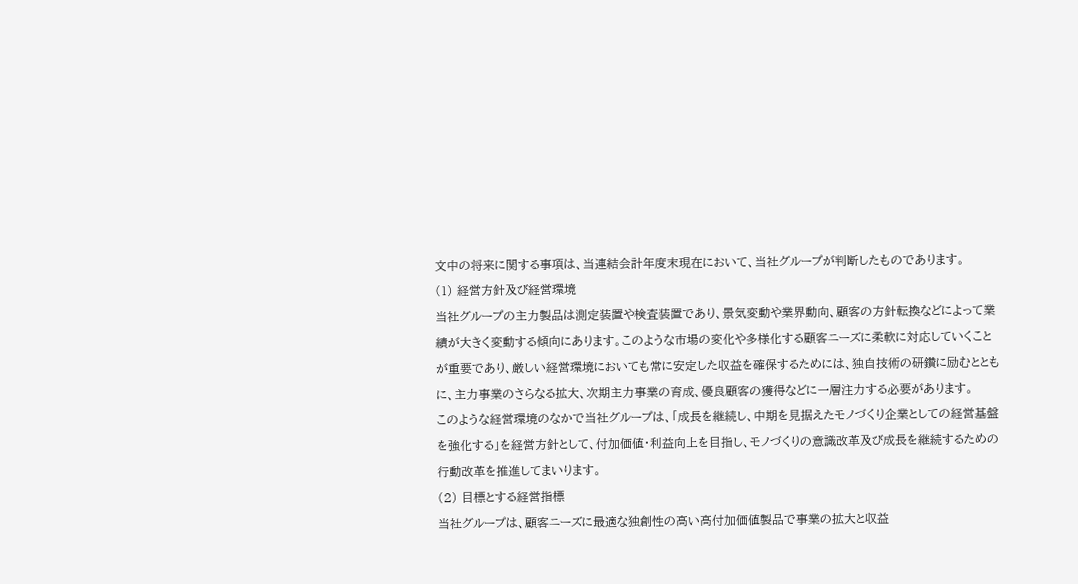文中の将来に関する事項は、当連結会計年度末現在において、当社グループが判断したものであります。
(1) 経営方針及び経営環境
当社グループの主力製品は測定装置や検査装置であり、景気変動や業界動向、顧客の方針転換などによって業績が大きく変動する傾向にあります。このような市場の変化や多様化する顧客ニーズに柔軟に対応していくことが重要であり、厳しい経営環境においても常に安定した収益を確保するためには、独自技術の研鑽に励むとともに、主力事業のさらなる拡大、次期主力事業の育成、優良顧客の獲得などに一層注力する必要があります。
このような経営環境のなかで当社グループは、「成長を継続し、中期を見据えたモノづくり企業としての経営基盤を強化する」を経営方針として、付加価値・利益向上を目指し、モノづくりの意識改革及び成長を継続するための行動改革を推進してまいります。
(2) 目標とする経営指標
当社グループは、顧客ニーズに最適な独創性の高い高付加価値製品で事業の拡大と収益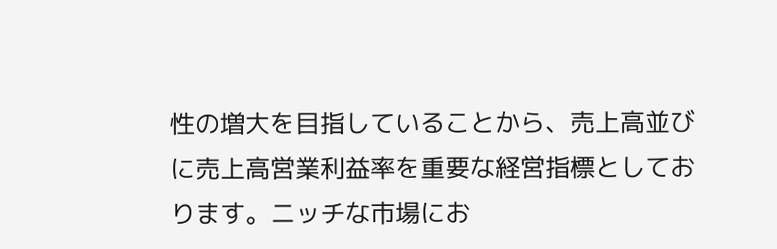性の増大を目指していることから、売上高並びに売上高営業利益率を重要な経営指標としております。ニッチな市場にお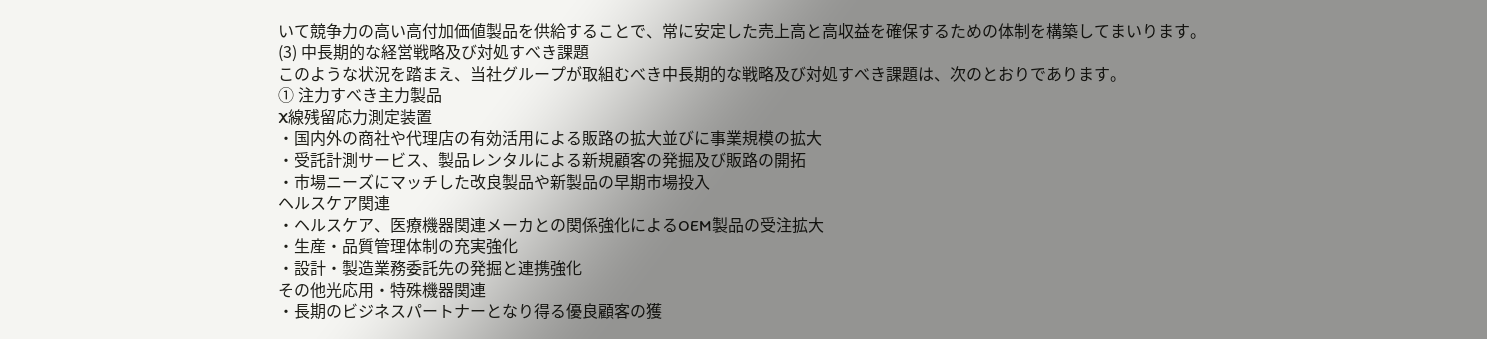いて競争力の高い高付加価値製品を供給することで、常に安定した売上高と高収益を確保するための体制を構築してまいります。
(3) 中長期的な経営戦略及び対処すべき課題
このような状況を踏まえ、当社グループが取組むべき中長期的な戦略及び対処すべき課題は、次のとおりであります。
① 注力すべき主力製品
X線残留応力測定装置
・国内外の商社や代理店の有効活用による販路の拡大並びに事業規模の拡大
・受託計測サービス、製品レンタルによる新規顧客の発掘及び販路の開拓
・市場ニーズにマッチした改良製品や新製品の早期市場投入
ヘルスケア関連
・ヘルスケア、医療機器関連メーカとの関係強化によるOEM製品の受注拡大
・生産・品質管理体制の充実強化
・設計・製造業務委託先の発掘と連携強化
その他光応用・特殊機器関連
・長期のビジネスパートナーとなり得る優良顧客の獲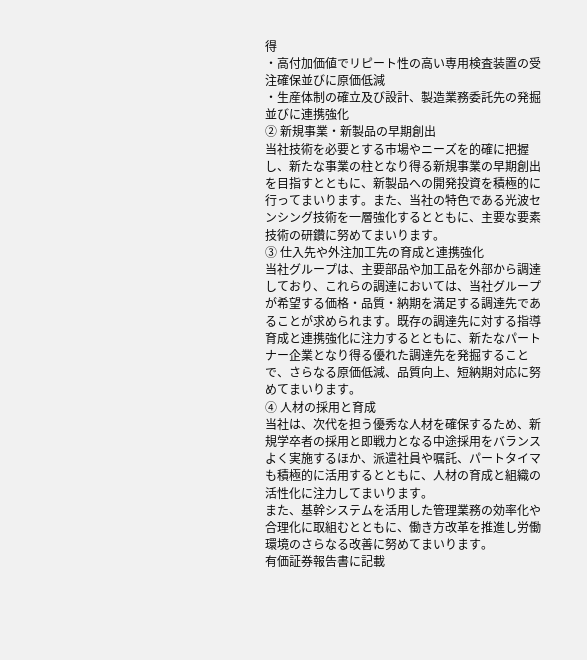得
・高付加価値でリピート性の高い専用検査装置の受注確保並びに原価低減
・生産体制の確立及び設計、製造業務委託先の発掘並びに連携強化
② 新規事業・新製品の早期創出
当社技術を必要とする市場やニーズを的確に把握し、新たな事業の柱となり得る新規事業の早期創出を目指すとともに、新製品への開発投資を積極的に行ってまいります。また、当社の特色である光波センシング技術を一層強化するとともに、主要な要素技術の研鑽に努めてまいります。
③ 仕入先や外注加工先の育成と連携強化
当社グループは、主要部品や加工品を外部から調達しており、これらの調達においては、当社グループが希望する価格・品質・納期を満足する調達先であることが求められます。既存の調達先に対する指導育成と連携強化に注力するとともに、新たなパートナー企業となり得る優れた調達先を発掘することで、さらなる原価低減、品質向上、短納期対応に努めてまいります。
④ 人材の採用と育成
当社は、次代を担う優秀な人材を確保するため、新規学卒者の採用と即戦力となる中途採用をバランスよく実施するほか、派遣社員や嘱託、パートタイマも積極的に活用するとともに、人材の育成と組織の活性化に注力してまいります。
また、基幹システムを活用した管理業務の効率化や合理化に取組むとともに、働き方改革を推進し労働環境のさらなる改善に努めてまいります。
有価証券報告書に記載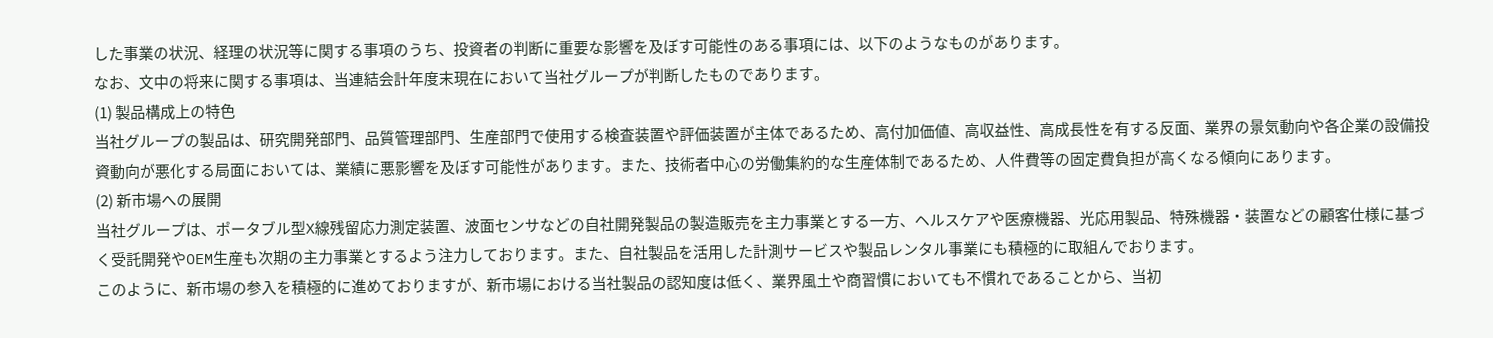した事業の状況、経理の状況等に関する事項のうち、投資者の判断に重要な影響を及ぼす可能性のある事項には、以下のようなものがあります。
なお、文中の将来に関する事項は、当連結会計年度末現在において当社グループが判断したものであります。
(1) 製品構成上の特色
当社グループの製品は、研究開発部門、品質管理部門、生産部門で使用する検査装置や評価装置が主体であるため、高付加価値、高収益性、高成長性を有する反面、業界の景気動向や各企業の設備投資動向が悪化する局面においては、業績に悪影響を及ぼす可能性があります。また、技術者中心の労働集約的な生産体制であるため、人件費等の固定費負担が高くなる傾向にあります。
(2) 新市場への展開
当社グループは、ポータブル型X線残留応力測定装置、波面センサなどの自社開発製品の製造販売を主力事業とする一方、ヘルスケアや医療機器、光応用製品、特殊機器・装置などの顧客仕様に基づく受託開発やOEM生産も次期の主力事業とするよう注力しております。また、自社製品を活用した計測サービスや製品レンタル事業にも積極的に取組んでおります。
このように、新市場の参入を積極的に進めておりますが、新市場における当社製品の認知度は低く、業界風土や商習慣においても不慣れであることから、当初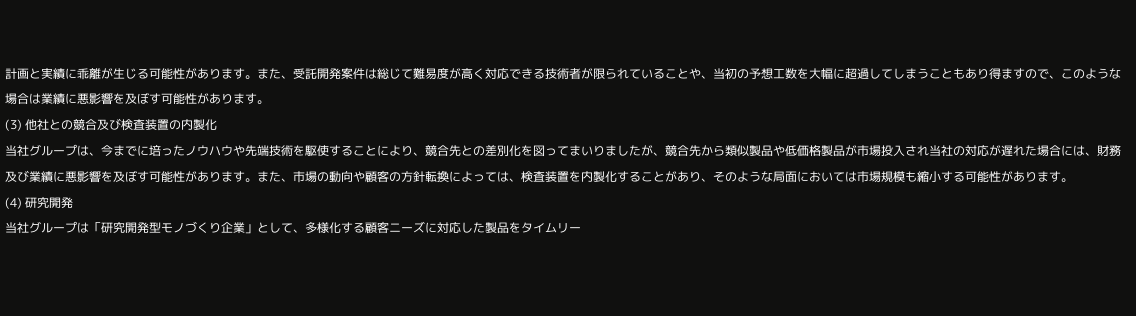計画と実績に乖離が生じる可能性があります。また、受託開発案件は総じて難易度が高く対応できる技術者が限られていることや、当初の予想工数を大幅に超過してしまうこともあり得ますので、このような場合は業績に悪影響を及ぼす可能性があります。
(3) 他社との競合及び検査装置の内製化
当社グループは、今までに培ったノウハウや先端技術を駆使することにより、競合先との差別化を図ってまいりましたが、競合先から類似製品や低価格製品が市場投入され当社の対応が遅れた場合には、財務及び業績に悪影響を及ぼす可能性があります。また、市場の動向や顧客の方針転換によっては、検査装置を内製化することがあり、そのような局面においては市場規模も縮小する可能性があります。
(4) 研究開発
当社グループは「研究開発型モノづくり企業」として、多様化する顧客ニーズに対応した製品をタイムリー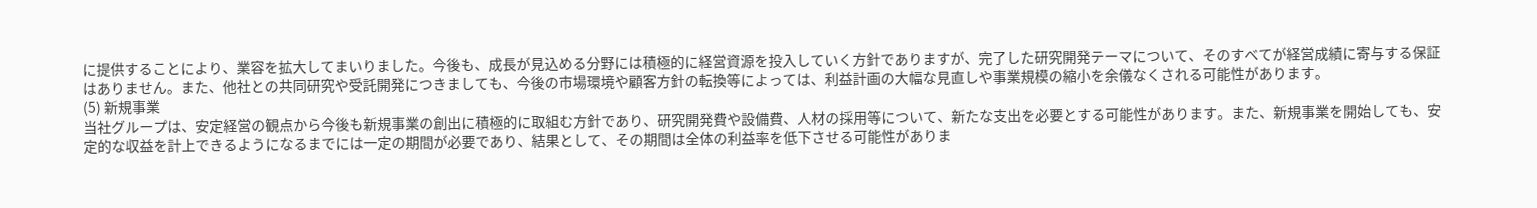に提供することにより、業容を拡大してまいりました。今後も、成長が見込める分野には積極的に経営資源を投入していく方針でありますが、完了した研究開発テーマについて、そのすべてが経営成績に寄与する保証はありません。また、他社との共同研究や受託開発につきましても、今後の市場環境や顧客方針の転換等によっては、利益計画の大幅な見直しや事業規模の縮小を余儀なくされる可能性があります。
(5) 新規事業
当社グループは、安定経営の観点から今後も新規事業の創出に積極的に取組む方針であり、研究開発費や設備費、人材の採用等について、新たな支出を必要とする可能性があります。また、新規事業を開始しても、安定的な収益を計上できるようになるまでには一定の期間が必要であり、結果として、その期間は全体の利益率を低下させる可能性がありま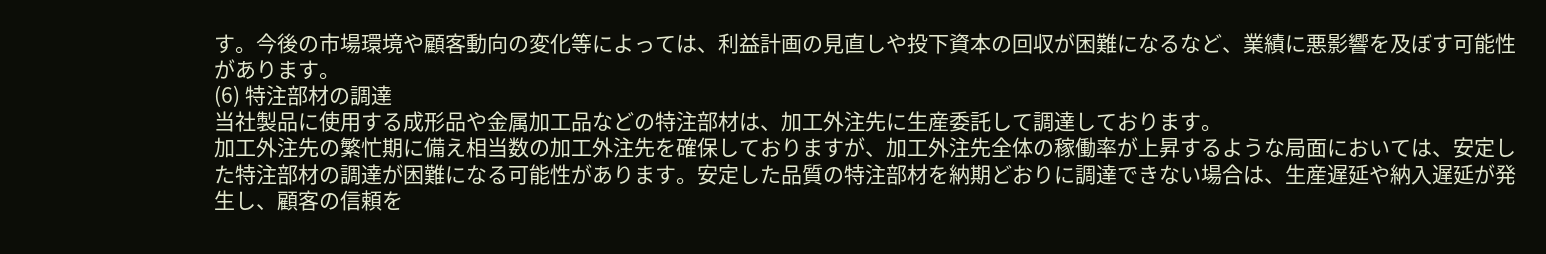す。今後の市場環境や顧客動向の変化等によっては、利益計画の見直しや投下資本の回収が困難になるなど、業績に悪影響を及ぼす可能性があります。
(6) 特注部材の調達
当社製品に使用する成形品や金属加工品などの特注部材は、加工外注先に生産委託して調達しております。
加工外注先の繁忙期に備え相当数の加工外注先を確保しておりますが、加工外注先全体の稼働率が上昇するような局面においては、安定した特注部材の調達が困難になる可能性があります。安定した品質の特注部材を納期どおりに調達できない場合は、生産遅延や納入遅延が発生し、顧客の信頼を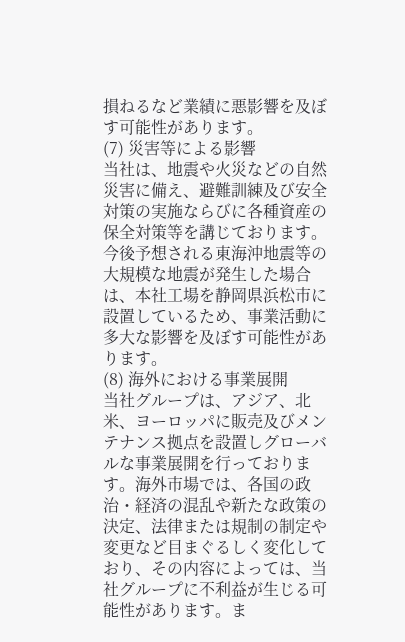損ねるなど業績に悪影響を及ぼす可能性があります。
(7) 災害等による影響
当社は、地震や火災などの自然災害に備え、避難訓練及び安全対策の実施ならびに各種資産の保全対策等を講じております。今後予想される東海沖地震等の大規模な地震が発生した場合は、本社工場を静岡県浜松市に設置しているため、事業活動に多大な影響を及ぼす可能性があります。
(8) 海外における事業展開
当社グループは、アジア、北米、ヨーロッパに販売及びメンテナンス拠点を設置しグローバルな事業展開を行っております。海外市場では、各国の政治・経済の混乱や新たな政策の決定、法律または規制の制定や変更など目まぐるしく変化しており、その内容によっては、当社グループに不利益が生じる可能性があります。ま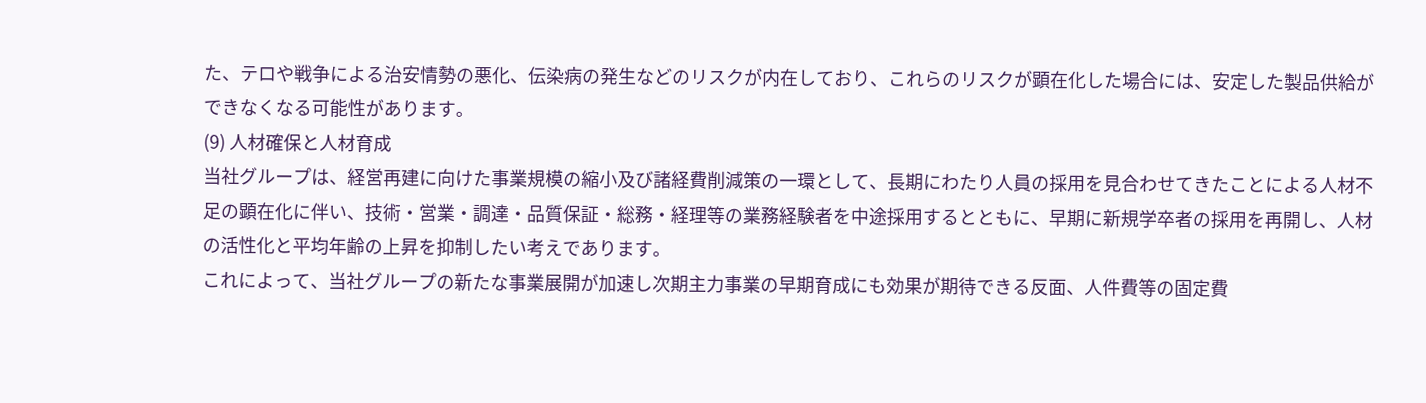た、テロや戦争による治安情勢の悪化、伝染病の発生などのリスクが内在しており、これらのリスクが顕在化した場合には、安定した製品供給ができなくなる可能性があります。
(9) 人材確保と人材育成
当社グループは、経営再建に向けた事業規模の縮小及び諸経費削減策の一環として、長期にわたり人員の採用を見合わせてきたことによる人材不足の顕在化に伴い、技術・営業・調達・品質保証・総務・経理等の業務経験者を中途採用するとともに、早期に新規学卒者の採用を再開し、人材の活性化と平均年齢の上昇を抑制したい考えであります。
これによって、当社グループの新たな事業展開が加速し次期主力事業の早期育成にも効果が期待できる反面、人件費等の固定費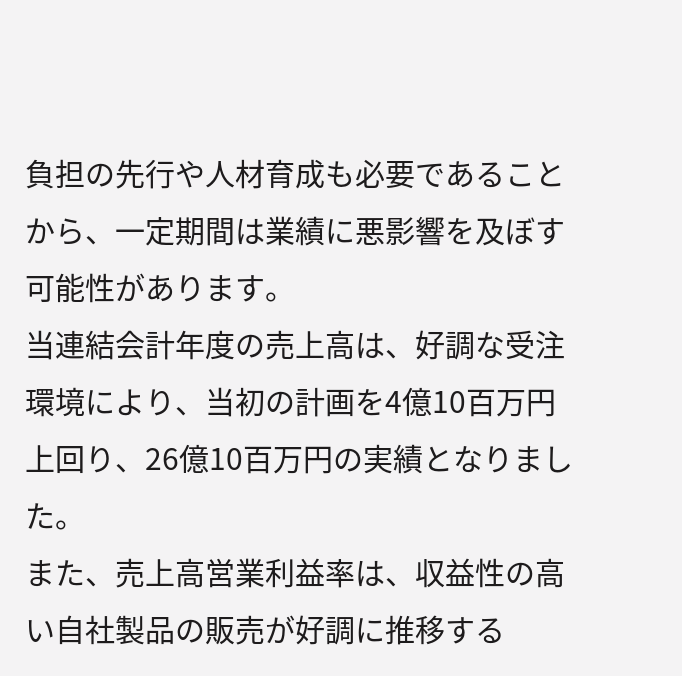負担の先行や人材育成も必要であることから、一定期間は業績に悪影響を及ぼす可能性があります。
当連結会計年度の売上高は、好調な受注環境により、当初の計画を4億10百万円上回り、26億10百万円の実績となりました。
また、売上高営業利益率は、収益性の高い自社製品の販売が好調に推移する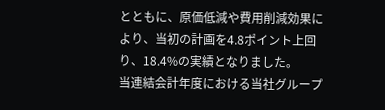とともに、原価低減や費用削減効果により、当初の計画を4.8ポイント上回り、18.4%の実績となりました。
当連結会計年度における当社グループ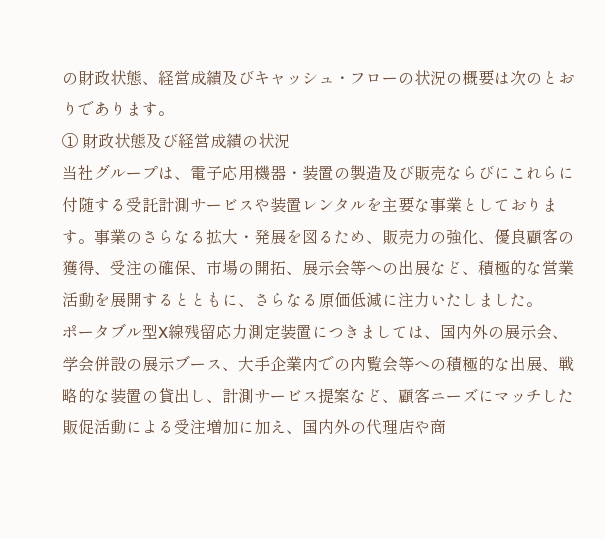の財政状態、経営成績及びキャッシュ・フローの状況の概要は次のとおりであります。
① 財政状態及び経営成績の状況
当社グループは、電子応用機器・装置の製造及び販売ならびにこれらに付随する受託計測サービスや装置レンタルを主要な事業としております。事業のさらなる拡大・発展を図るため、販売力の強化、優良顧客の獲得、受注の確保、市場の開拓、展示会等への出展など、積極的な営業活動を展開するとともに、さらなる原価低減に注力いたしました。
ポータブル型X線残留応力測定装置につきましては、国内外の展示会、学会併設の展示ブース、大手企業内での内覧会等への積極的な出展、戦略的な装置の貸出し、計測サービス提案など、顧客ニーズにマッチした販促活動による受注増加に加え、国内外の代理店や商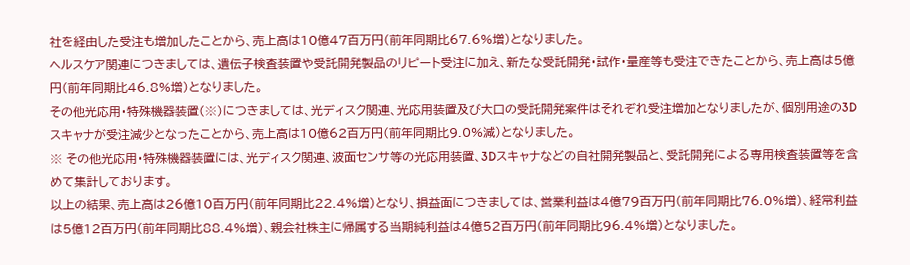社を経由した受注も増加したことから、売上高は10億47百万円(前年同期比67.6%増)となりました。
ヘルスケア関連につきましては、遺伝子検査装置や受託開発製品のリピート受注に加え、新たな受託開発・試作・量産等も受注できたことから、売上高は5億円(前年同期比46.8%増)となりました。
その他光応用・特殊機器装置(※)につきましては、光ディスク関連、光応用装置及び大口の受託開発案件はそれぞれ受注増加となりましたが、個別用途の3Dスキャナが受注減少となったことから、売上高は10億62百万円(前年同期比9.0%減)となりました。
※ その他光応用・特殊機器装置には、光ディスク関連、波面センサ等の光応用装置、3Dスキャナなどの自社開発製品と、受託開発による専用検査装置等を含めて集計しております。
以上の結果、売上高は26億10百万円(前年同期比22.4%増)となり、損益面につきましては、営業利益は4億79百万円(前年同期比76.0%増)、経常利益は5億12百万円(前年同期比88.4%増)、親会社株主に帰属する当期純利益は4億52百万円(前年同期比96.4%増)となりました。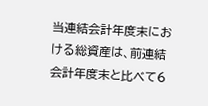当連結会計年度末における総資産は、前連結会計年度末と比べて6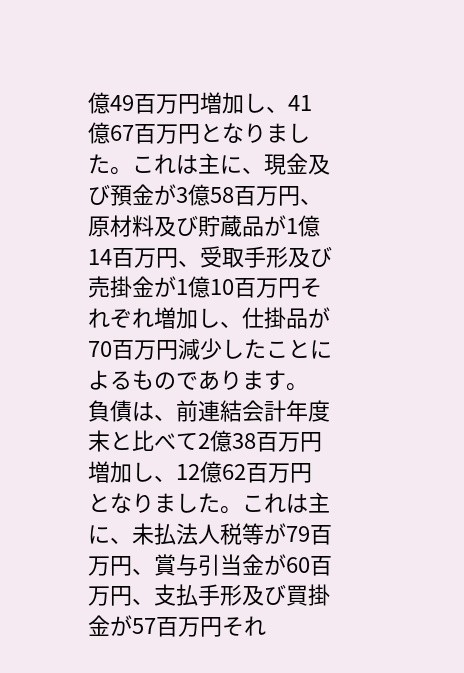億49百万円増加し、41億67百万円となりました。これは主に、現金及び預金が3億58百万円、原材料及び貯蔵品が1億14百万円、受取手形及び売掛金が1億10百万円それぞれ増加し、仕掛品が70百万円減少したことによるものであります。
負債は、前連結会計年度末と比べて2億38百万円増加し、12億62百万円となりました。これは主に、未払法人税等が79百万円、賞与引当金が60百万円、支払手形及び買掛金が57百万円それ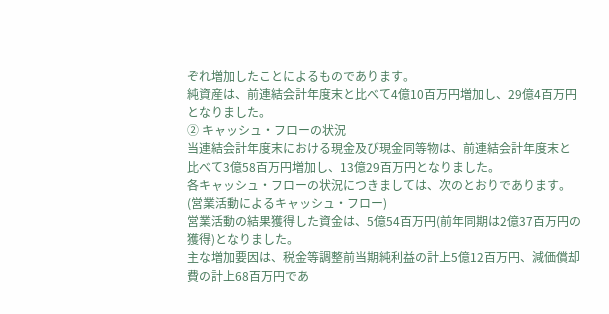ぞれ増加したことによるものであります。
純資産は、前連結会計年度末と比べて4億10百万円増加し、29億4百万円となりました。
② キャッシュ・フローの状況
当連結会計年度末における現金及び現金同等物は、前連結会計年度末と比べて3億58百万円増加し、13億29百万円となりました。
各キャッシュ・フローの状況につきましては、次のとおりであります。
(営業活動によるキャッシュ・フロー)
営業活動の結果獲得した資金は、5億54百万円(前年同期は2億37百万円の獲得)となりました。
主な増加要因は、税金等調整前当期純利益の計上5億12百万円、減価償却費の計上68百万円であ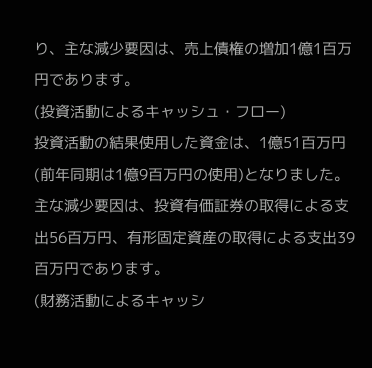り、主な減少要因は、売上債権の増加1億1百万円であります。
(投資活動によるキャッシュ・フロー)
投資活動の結果使用した資金は、1億51百万円(前年同期は1億9百万円の使用)となりました。
主な減少要因は、投資有価証券の取得による支出56百万円、有形固定資産の取得による支出39百万円であります。
(財務活動によるキャッシ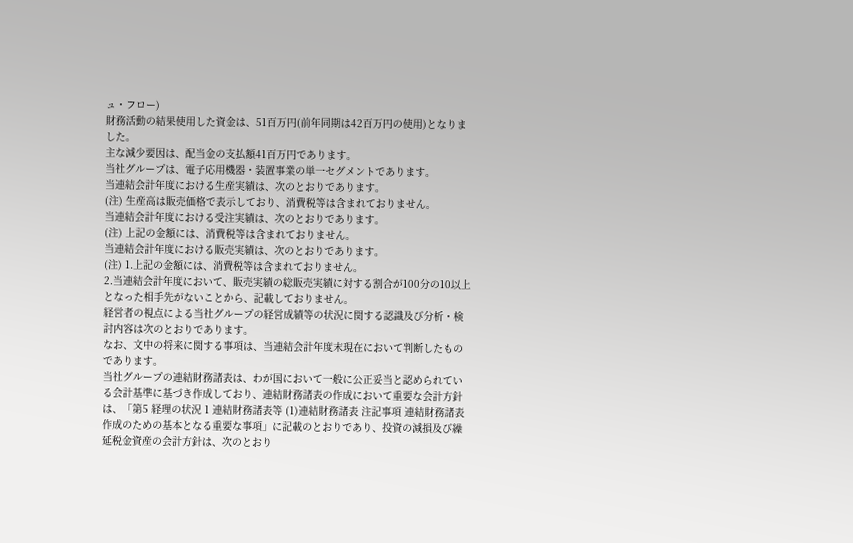ュ・フロー)
財務活動の結果使用した資金は、51百万円(前年同期は42百万円の使用)となりました。
主な減少要因は、配当金の支払額41百万円であります。
当社グループは、電子応用機器・装置事業の単一セグメントであります。
当連結会計年度における生産実績は、次のとおりであります。
(注) 生産高は販売価格で表示しており、消費税等は含まれておりません。
当連結会計年度における受注実績は、次のとおりであります。
(注) 上記の金額には、消費税等は含まれておりません。
当連結会計年度における販売実績は、次のとおりであります。
(注) 1.上記の金額には、消費税等は含まれておりません。
2.当連結会計年度において、販売実績の総販売実績に対する割合が100分の10以上となった相手先がないことから、記載しておりません。
経営者の視点による当社グループの経営成績等の状況に関する認識及び分析・検討内容は次のとおりであります。
なお、文中の将来に関する事項は、当連結会計年度末現在において判断したものであります。
当社グループの連結財務諸表は、わが国において一般に公正妥当と認められている会計基準に基づき作成しており、連結財務諸表の作成において重要な会計方針は、「第5 経理の状況 1 連結財務諸表等 (1)連結財務諸表 注記事項 連結財務諸表作成のための基本となる重要な事項」に記載のとおりであり、投資の減損及び繰延税金資産の会計方針は、次のとおり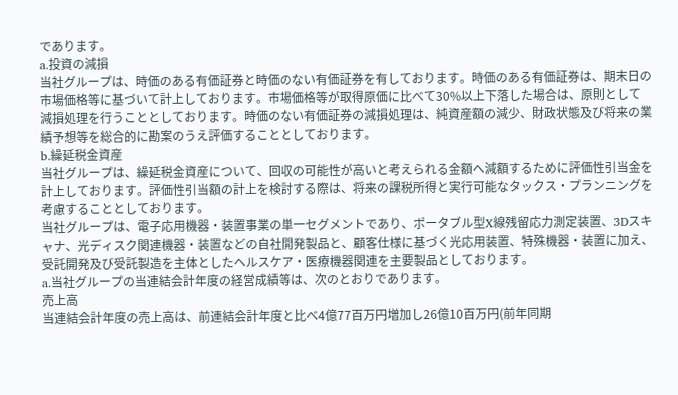であります。
a.投資の減損
当社グループは、時価のある有価証券と時価のない有価証券を有しております。時価のある有価証券は、期末日の市場価格等に基づいて計上しております。市場価格等が取得原価に比べて30%以上下落した場合は、原則として減損処理を行うこととしております。時価のない有価証券の減損処理は、純資産額の減少、財政状態及び将来の業績予想等を総合的に勘案のうえ評価することとしております。
b.繰延税金資産
当社グループは、繰延税金資産について、回収の可能性が高いと考えられる金額へ減額するために評価性引当金を計上しております。評価性引当額の計上を検討する際は、将来の課税所得と実行可能なタックス・プランニングを考慮することとしております。
当社グループは、電子応用機器・装置事業の単一セグメントであり、ポータブル型X線残留応力測定装置、3Dスキャナ、光ディスク関連機器・装置などの自社開発製品と、顧客仕様に基づく光応用装置、特殊機器・装置に加え、受託開発及び受託製造を主体としたヘルスケア・医療機器関連を主要製品としております。
a.当社グループの当連結会計年度の経営成績等は、次のとおりであります。
売上高
当連結会計年度の売上高は、前連結会計年度と比べ4億77百万円増加し26億10百万円(前年同期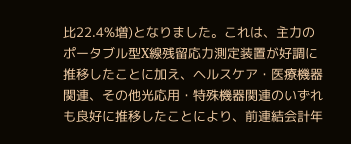比22.4%増)となりました。これは、主力のポータブル型X線残留応力測定装置が好調に推移したことに加え、ヘルスケア・医療機器関連、その他光応用・特殊機器関連のいずれも良好に推移したことにより、前連結会計年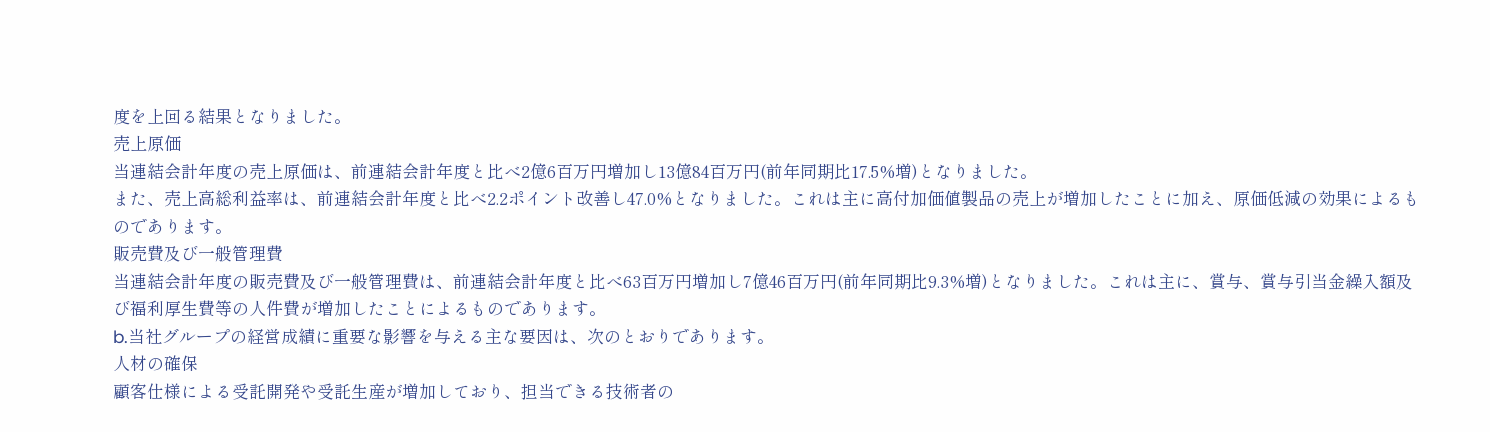度を上回る結果となりました。
売上原価
当連結会計年度の売上原価は、前連結会計年度と比べ2億6百万円増加し13億84百万円(前年同期比17.5%増)となりました。
また、売上高総利益率は、前連結会計年度と比べ2.2ポイント改善し47.0%となりました。これは主に高付加価値製品の売上が増加したことに加え、原価低減の効果によるものであります。
販売費及び一般管理費
当連結会計年度の販売費及び一般管理費は、前連結会計年度と比べ63百万円増加し7億46百万円(前年同期比9.3%増)となりました。これは主に、賞与、賞与引当金繰入額及び福利厚生費等の人件費が増加したことによるものであります。
b.当社グループの経営成績に重要な影響を与える主な要因は、次のとおりであります。
人材の確保
顧客仕様による受託開発や受託生産が増加しており、担当できる技術者の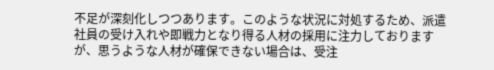不足が深刻化しつつあります。このような状況に対処するため、派遣社員の受け入れや即戦力となり得る人材の採用に注力しておりますが、思うような人材が確保できない場合は、受注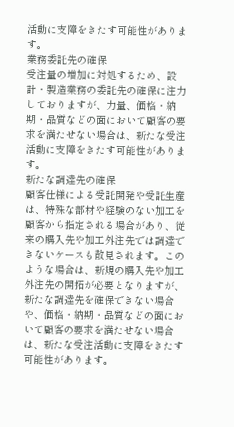活動に支障をきたす可能性があります。
業務委託先の確保
受注量の増加に対処するため、設計・製造業務の委託先の確保に注力しておりますが、力量、価格・納期・品質などの面において顧客の要求を満たせない場合は、新たな受注活動に支障をきたす可能性があります。
新たな調達先の確保
顧客仕様による受託開発や受託生産は、特殊な部材や経験のない加工を顧客から指定される場合があり、従来の購入先や加工外注先では調達できないケースも散見されます。このような場合は、新規の購入先や加工外注先の開拓が必要となりますが、新たな調達先を確保できない場合や、価格・納期・品質などの面において顧客の要求を満たせない場合は、新たな受注活動に支障をきたす可能性があります。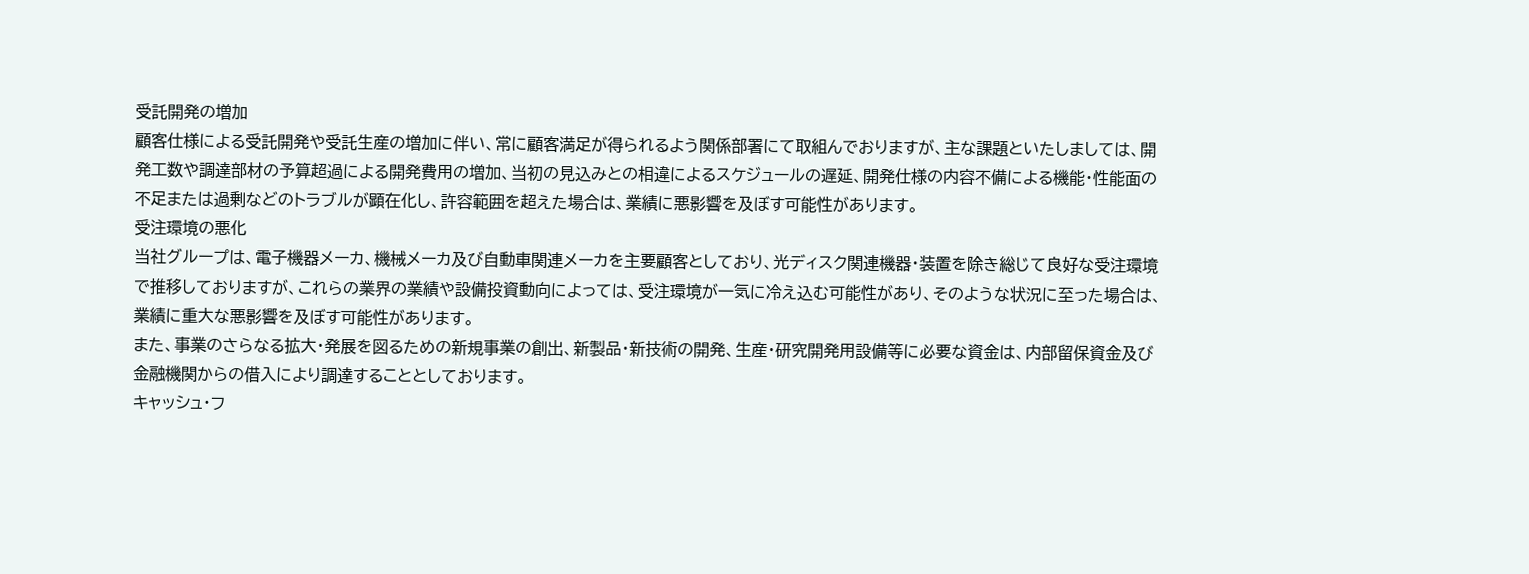受託開発の増加
顧客仕様による受託開発や受託生産の増加に伴い、常に顧客満足が得られるよう関係部署にて取組んでおりますが、主な課題といたしましては、開発工数や調達部材の予算超過による開発費用の増加、当初の見込みとの相違によるスケジュールの遅延、開発仕様の内容不備による機能・性能面の不足または過剰などのトラブルが顕在化し、許容範囲を超えた場合は、業績に悪影響を及ぼす可能性があります。
受注環境の悪化
当社グループは、電子機器メーカ、機械メーカ及び自動車関連メーカを主要顧客としており、光ディスク関連機器・装置を除き総じて良好な受注環境で推移しておりますが、これらの業界の業績や設備投資動向によっては、受注環境が一気に冷え込む可能性があり、そのような状況に至った場合は、業績に重大な悪影響を及ぼす可能性があります。
また、事業のさらなる拡大・発展を図るための新規事業の創出、新製品・新技術の開発、生産・研究開発用設備等に必要な資金は、内部留保資金及び金融機関からの借入により調達することとしております。
キャッシュ・フ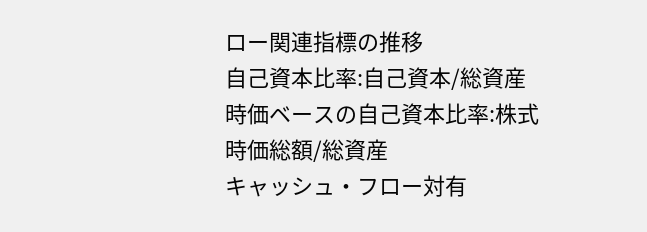ロー関連指標の推移
自己資本比率:自己資本/総資産
時価ベースの自己資本比率:株式時価総額/総資産
キャッシュ・フロー対有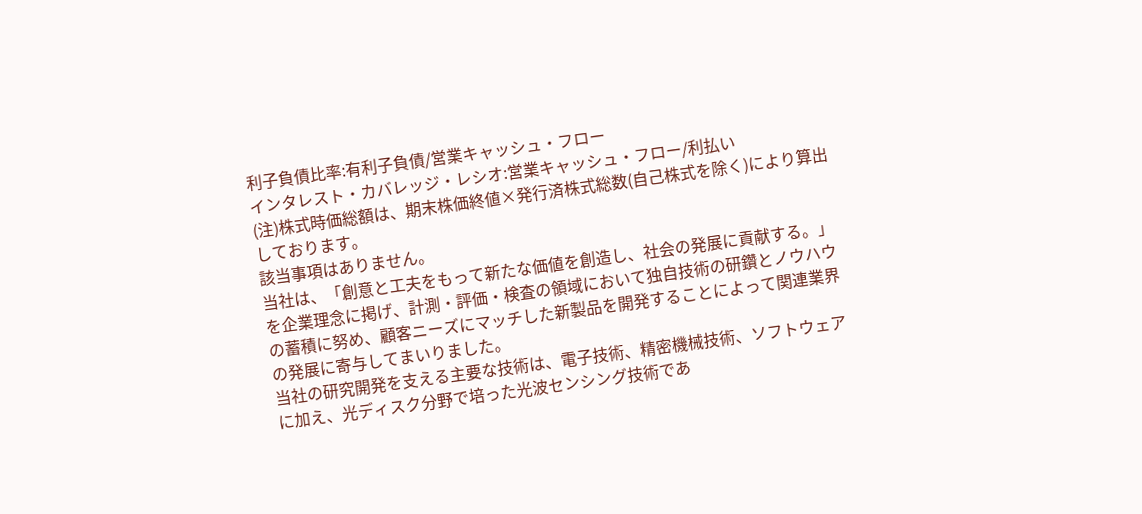利子負債比率:有利子負債/営業キャッシュ・フロー
インタレスト・カバレッジ・レシオ:営業キャッシュ・フロー/利払い
(注)株式時価総額は、期末株価終値×発行済株式総数(自己株式を除く)により算出しております。
該当事項はありません。
当社は、「創意と工夫をもって新たな価値を創造し、社会の発展に貢献する。」を企業理念に掲げ、計測・評価・検査の領域において独自技術の研鑽とノウハウの蓄積に努め、顧客ニーズにマッチした新製品を開発することによって関連業界の発展に寄与してまいりました。
当社の研究開発を支える主要な技術は、電子技術、精密機械技術、ソフトウェアに加え、光ディスク分野で培った光波センシング技術であ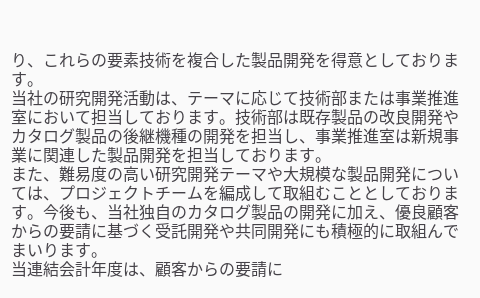り、これらの要素技術を複合した製品開発を得意としております。
当社の研究開発活動は、テーマに応じて技術部または事業推進室において担当しております。技術部は既存製品の改良開発やカタログ製品の後継機種の開発を担当し、事業推進室は新規事業に関連した製品開発を担当しております。
また、難易度の高い研究開発テーマや大規模な製品開発については、プロジェクトチームを編成して取組むこととしております。今後も、当社独自のカタログ製品の開発に加え、優良顧客からの要請に基づく受託開発や共同開発にも積極的に取組んでまいります。
当連結会計年度は、顧客からの要請に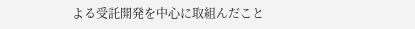よる受託開発を中心に取組んだこと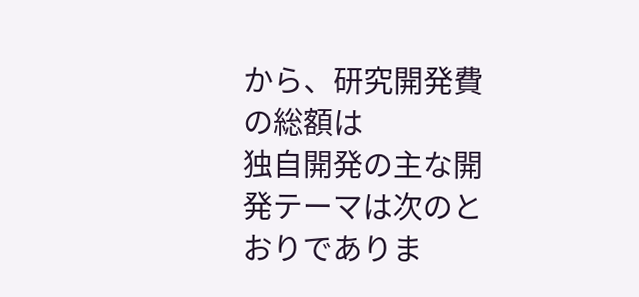から、研究開発費の総額は
独自開発の主な開発テーマは次のとおりでありま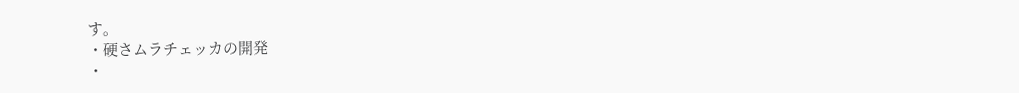す。
・硬さムラチェッカの開発
・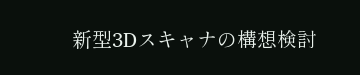新型3Dスキャナの構想検討